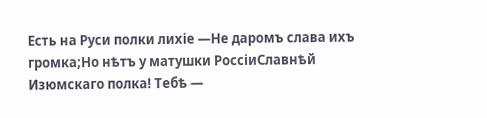Есть на Руси полки лихіе —Не даромъ слава ихъ громка;Но нѣтъ у матушки РоссіиСлавнѣй Изюмскаго полка! Тебѣ —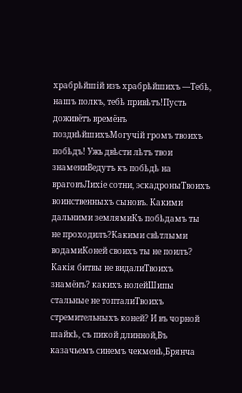храбрѣйшій изъ храбрѣйшихъ —Тебѣ, нашъ полкъ, тебѣ привѣтъ!Пусть доживётъ времёнъ позднѣйшихъМогучій громъ твоихъ побѣдъ! Ужь двѣсти лѣтъ твои знамениВедутъ къ побѣдѣ на враговъЛихіе сотни, эскадроныТвоихъ воинственныхъ сыновъ. Какими дальними землямиКъ побѣдамъ ты не проходилъ?Какими свѣтлыми водамиКоней своихъ ты не поилъ? Какія битвы не видалиТвоихъ знамёнъ? какихъ нолейШипы стальные не топталиТвоихъ стремительныхъ коней? И въ чорной шайкѣ, съ пикой длинной,Въ казачьемъ синемъ чекменѣ,Брянча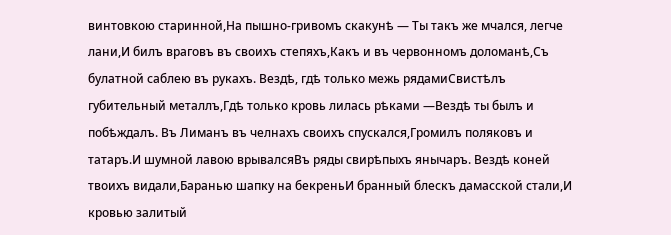винтовкою старинной,На пышно-гривомъ скакунѣ — Ты такъ же мчался, легче лани,И билъ враговъ въ своихъ степяхъ,Какъ и въ червонномъ доломанѣ,Съ булатной саблею въ рукахъ. Вездѣ, гдѣ только межь рядамиСвистѣлъ губительный металлъ,Гдѣ только кровь лилась рѣками —Вездѣ ты былъ и побѣждалъ. Въ Лиманъ въ челнахъ своихъ спускался,Громилъ поляковъ и татаръ.И шумной лавою врывалсяВъ ряды свирѣпыхъ янычаръ. Вездѣ коней твоихъ видали,Баранью шапку на бекреньИ бранный блескъ дамасской стали,И кровью залитый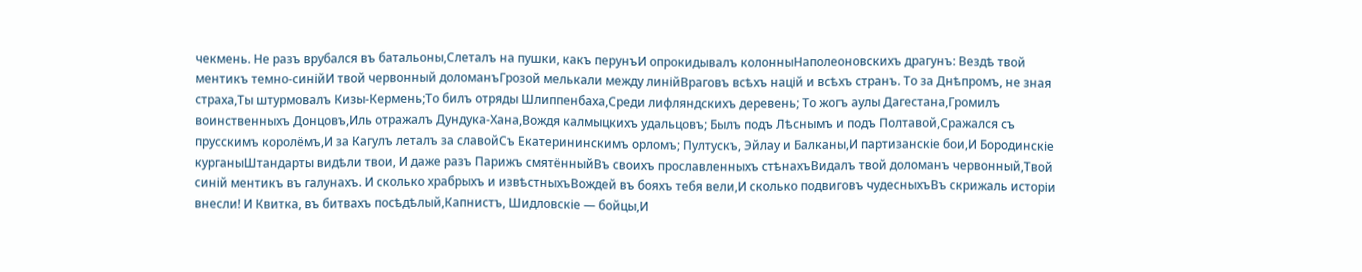чекмень. Не разъ врубался въ батальоны,Слеталъ на пушки, какъ перунъИ опрокидывалъ колонныНаполеоновскихъ драгунъ: Вездѣ твой ментикъ темно-синійИ твой червонный доломанъГрозой мелькали между линійВраговъ всѣхъ націй и всѣхъ странъ. То за Днѣпромъ, не зная страха,Ты штурмовалъ Кизы-Кермень;То билъ отряды Шлиппенбаха,Среди лифляндскихъ деревень; То жогъ аулы Дагестана,Громилъ воинственныхъ Донцовъ,Иль отражалъ Дундука-Хана,Вождя калмыцкихъ удальцовъ; Былъ подъ Лѣснымъ и подъ Полтавой,Сражался съ прусскимъ королёмъ,И за Кагулъ леталъ за славойСъ Екатерининскимъ орломъ; Пултускъ, Эйлау и Балканы,И партизанскіе бои,И Бородинскіе курганыШтандарты видѣли твои, И даже разъ Парижъ смятённыйВъ своихъ прославленныхъ стѣнахъВидалъ твой доломанъ червонный,Твой синій ментикъ въ галунахъ. И сколько храбрыхъ и извѣстныхъВождей въ бояхъ тебя вели,И сколько подвиговъ чудесныхъВъ скрижаль исторіи внесли! И Квитка, въ битвахъ посѣдѣлый,Капнистъ, Шидловскіе — бойцы,И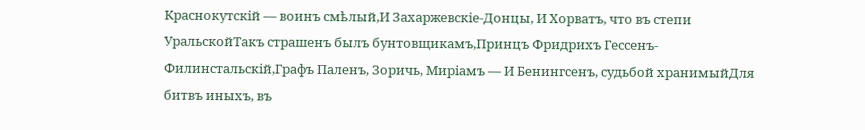Краснокутскій — воинъ смѣлый,И Захаржевскіе-Донцы, И Хорватъ, что въ степи УральскойТакъ страшенъ былъ бунтовщикамъ,Принцъ Фридрихъ Гессенъ-Филинстальскій,Графъ Паленъ, Зоричь, Миріамъ — И Бенингсенъ, судьбой хранимыйДля битвъ иныхъ, въ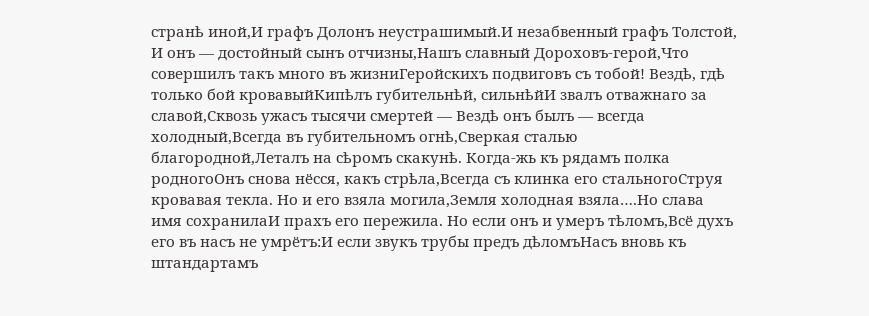странѣ иной,И графъ Долонъ неустрашимый.И незабвенный графъ Толстой, И онъ — достойный сынъ отчизны,Нашъ славный Дороховъ-герой,Что совершилъ такъ много въ жизниГеройскихъ подвиговъ съ тобой! Вездѣ, гдѣ только бой кровавыйКипѣлъ губительнѣй, сильнѣйИ звалъ отважнаго за славой,Сквозь ужасъ тысячи смертей — Вездѣ онъ былъ — всегда холодный,Всегда въ губительномъ огнѣ,Сверкая сталью благородной,Леталъ на сѣромъ скакунѣ. Когда-жь къ рядамъ полка родногоОнъ снова нёсся, какъ стрѣла,Всегда съ клинка его стальногоСтруя кровавая текла. Но и его взяла могила,Земля холодная взяла….Но слава имя сохранилаИ прахъ его пережила. Но если онъ и умеръ тѣломъ,Всё духъ его въ насъ не умрётъ:И если звукъ трубы предъ дѣломъНасъ вновь къ штандартамъ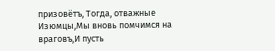призовётъ, Тогда, отважные Изюмцы,Мы вновь помчимся на враговъ,И пусть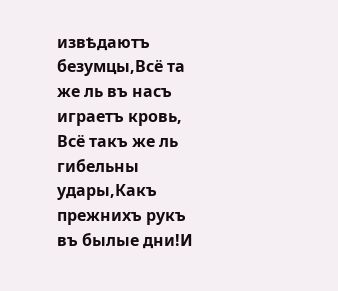извѣдаютъ безумцы,Всё та же ль въ насъ играетъ кровь, Всё такъ же ль гибельны удары,Какъ прежнихъ рукъ въ былые дни!И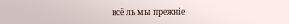всё ль мы прежніе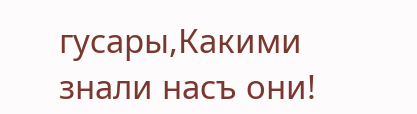гусары,Какими знали насъ они!